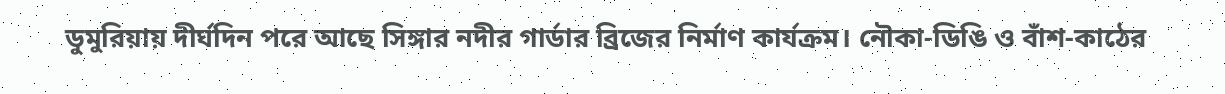ডুমুরিয়ায় দীর্ঘদিন পরে আছে সিঙ্গার নদীর গার্ডার ব্রিজের নির্মাণ কার্যক্রম। নৌকা-ডিঙি ও বাঁশ-কাঠের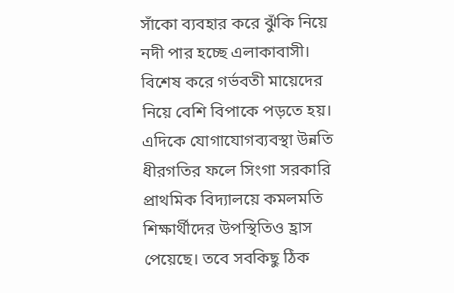সাঁকো ব্যবহার করে ঝুঁকি নিয়ে নদী পার হচ্ছে এলাকাবাসী। বিশেষ করে গর্ভবতী মায়েদের নিয়ে বেশি বিপাকে পড়তে হয়। এদিকে যোগাযোগব্যবস্থা উন্নতি ধীরগতির ফলে সিংগা সরকারি প্রাথমিক বিদ্যালয়ে কমলমতি শিক্ষার্থীদের উপস্থিতিও হ্রাস পেয়েছে। তবে সবকিছু ঠিক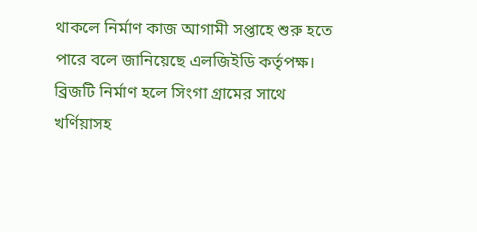থাকলে নির্মাণ কাজ আগামী সপ্তাহে শুরু হতে পারে বলে জানিয়েছে এলজিইডি কর্তৃপক্ষ। ব্রিজটি নির্মাণ হলে সিংগা গ্রামের সাথে খর্ণিয়াসহ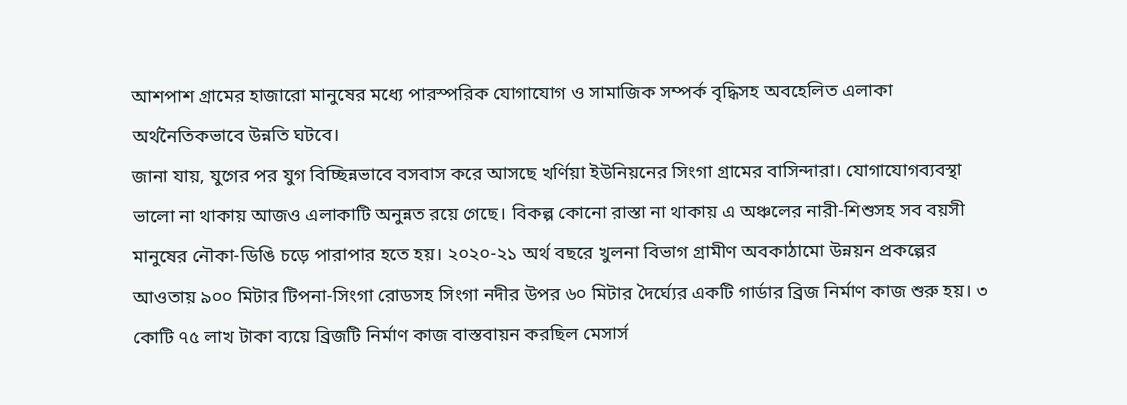আশপাশ গ্রামের হাজারো মানুষের মধ্যে পারস্পরিক যোগাযোগ ও সামাজিক সম্পর্ক বৃদ্ধিসহ অবহেলিত এলাকা অর্থনৈতিকভাবে উন্নতি ঘটবে।
জানা যায়, যুগের পর যুগ বিচ্ছিন্নভাবে বসবাস করে আসছে খর্ণিয়া ইউনিয়নের সিংগা গ্রামের বাসিন্দারা। যোগাযোগব্যবস্থা ভালো না থাকায় আজও এলাকাটি অনুন্নত রয়ে গেছে। বিকল্প কোনো রাস্তা না থাকায় এ অঞ্চলের নারী-শিশুসহ সব বয়সী মানুষের নৌকা-ডিঙি চড়ে পারাপার হতে হয়। ২০২০-২১ অর্থ বছরে খুলনা বিভাগ গ্রামীণ অবকাঠামো উন্নয়ন প্রকল্পের আওতায় ৯০০ মিটার টিপনা-সিংগা রোডসহ সিংগা নদীর উপর ৬০ মিটার দৈর্ঘ্যের একটি গার্ডার ব্রিজ নির্মাণ কাজ শুরু হয়। ৩ কোটি ৭৫ লাখ টাকা ব্যয়ে ব্রিজটি নির্মাণ কাজ বাস্তবায়ন করছিল মেসার্স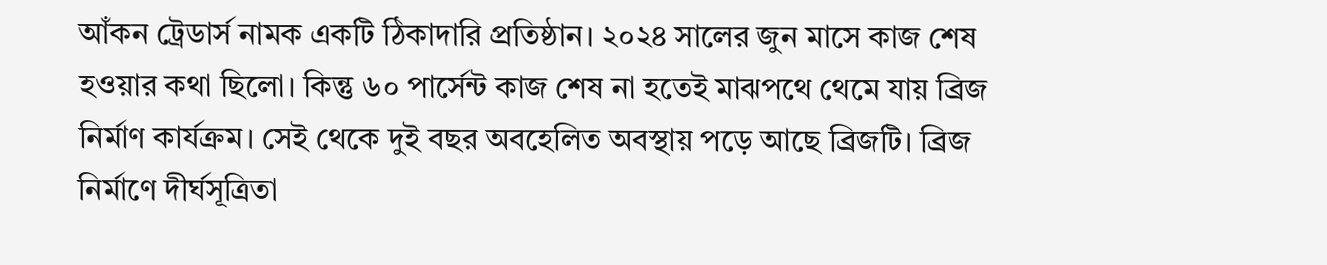আঁকন ট্রেডার্স নামক একটি ঠিকাদারি প্রতিষ্ঠান। ২০২৪ সালের জুন মাসে কাজ শেষ হওয়ার কথা ছিলো। কিন্তু ৬০ পার্সেন্ট কাজ শেষ না হতেই মাঝপথে থেমে যায় ব্রিজ নির্মাণ কার্যক্রম। সেই থেকে দুই বছর অবহেলিত অবস্থায় পড়ে আছে ব্রিজটি। ব্রিজ নির্মাণে দীর্ঘসূত্রিতা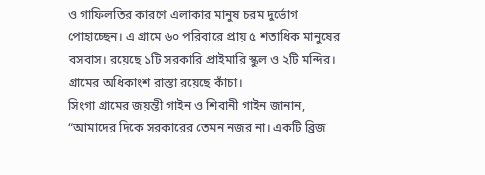ও গাফিলতির কারণে এলাকার মানুষ চরম দুর্ভোগ পোহাচ্ছেন। এ গ্রামে ৬০ পরিবারে প্রায় ৫ শতাধিক মানুষের বসবাস। রয়েছে ১টি সরকারি প্রাইমারি স্কুল ও ২টি মন্দির। গ্রামের অধিকাংশ রাস্তা রয়েছে কাঁচা।
সিংগা গ্রামের জয়ন্তী গাইন ও শিবানী গাইন জানান, “আমাদের দিকে সরকারের তেমন নজর না। একটি ব্রিজ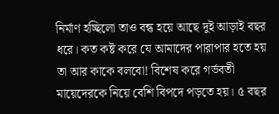নির্মাণ হচ্ছিলো তাও বন্ধ হয়ে আছে দুই আড়াই বছর ধরে। কত কষ্ট করে যে আমাদের পারাপার হতে হয় তা আর কাকে বলবো! বিশেষ করে গর্ভবতী মায়েদেরকে নিয়ে বেশি বিপদে পড়তে হয়। ৫ বছর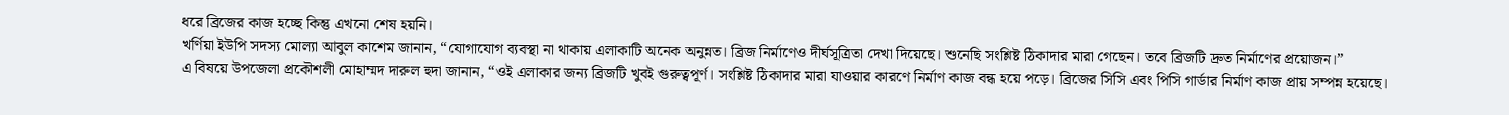ধরে ব্রিজের কাজ হচ্ছে কিন্তু এখনো শেষ হয়নি।
খর্ণিয়া ইউপি সদস্য মোল্যা আবুল কাশেম জানান, “যোগাযোগ ব্যবস্থা না থাকায় এলাকাটি অনেক অনুন্নত। ব্রিজ নির্মাণেও দীর্ঘসূত্রিতা দেখা দিয়েছে। শুনেছি সংশ্লিষ্ট ঠিকাদার মারা গেছেন। তবে ব্রিজটি দ্রুত নির্মাণের প্রয়োজন।”
এ বিষয়ে উপজেলা প্রকৌশলী মোহাম্মদ দারুল হুদা জানান, “ওই এলাকার জন্য ব্রিজটি খুবই গুরুত্বপূর্ণ। সংশ্লিষ্ট ঠিকাদার মারা যাওয়ার কারণে নির্মাণ কাজ বন্ধ হয়ে পড়ে। ব্রিজের সিসি এবং পিসি গার্ডার নির্মাণ কাজ প্রায় সম্পন্ন হয়েছে।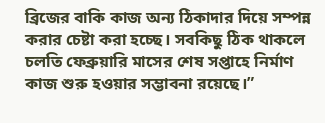ব্রিজের বাকি কাজ অন্য ঠিকাদার দিয়ে সম্পন্ন করার চেষ্টা করা হচ্ছে। সবকিছু ঠিক থাকলে চলতি ফেব্রুয়ারি মাসের শেষ সপ্তাহে নির্মাণ কাজ শুরু হওয়ার সম্ভাবনা রয়েছে।”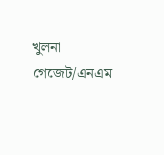খুলনা গেজেট/এনএম